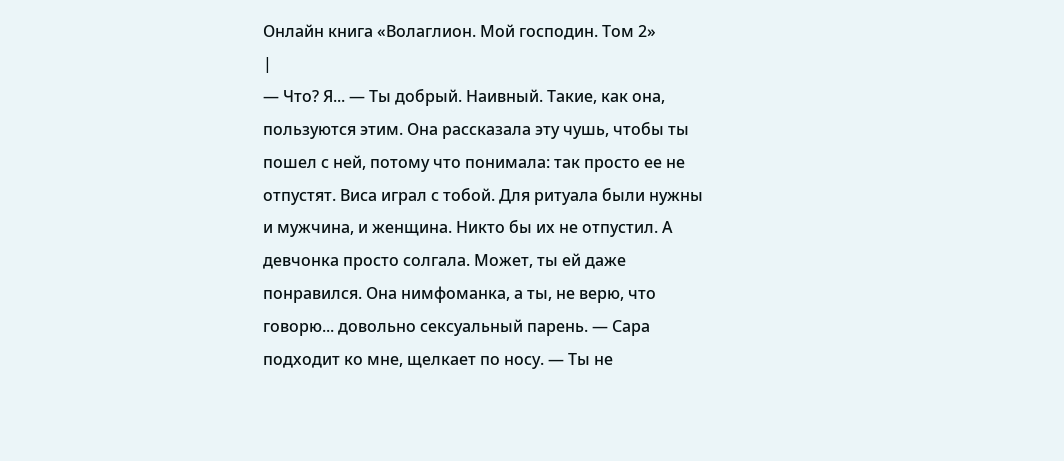Онлайн книга «Волаглион. Мой господин. Том 2»
|
— Что? Я... — Ты добрый. Наивный. Такие, как она, пользуются этим. Она рассказала эту чушь, чтобы ты пошел с ней, потому что понимала: так просто ее не отпустят. Виса играл с тобой. Для ритуала были нужны и мужчина, и женщина. Никто бы их не отпустил. А девчонка просто солгала. Может, ты ей даже понравился. Она нимфоманка, а ты, не верю, что говорю... довольно сексуальный парень. — Сара подходит ко мне, щелкает по носу. — Ты не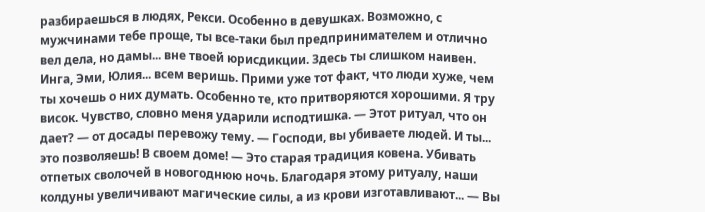разбираешься в людях, Рекси. Особенно в девушках. Возможно, с мужчинами тебе проще, ты все-таки был предпринимателем и отлично вел дела, но дамы... вне твоей юрисдикции. Здесь ты слишком наивен. Инга, Эми, Юлия... всем веришь. Прими уже тот факт, что люди хуже, чем ты хочешь о них думать. Особенно те, кто притворяются хорошими. Я тру висок. Чувство, словно меня ударили исподтишка. — Этот ритуал, что он дает? — от досады перевожу тему. — Господи, вы убиваете людей. И ты... это позволяешь! В своем доме! — Это старая традиция ковена. Убивать отпетых сволочей в новогоднюю ночь. Благодаря этому ритуалу, наши колдуны увеличивают магические силы, а из крови изготавливают... — Вы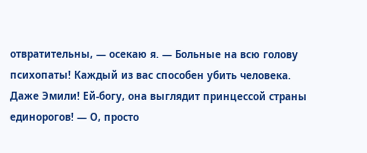отвратительны, — осекаю я. — Больные на всю голову психопаты! Каждый из вас способен убить человека. Даже Эмили! Ей-богу, она выглядит принцессой страны единорогов! — О, просто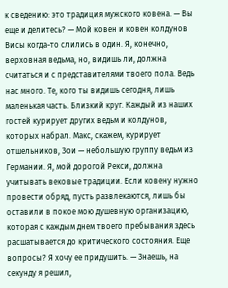к сведению: это традиция мужского ковена. — Вы еще и делитесь? — Мой ковен и ковен колдунов Висы когда-то слились в один. Я, конечно, верховная ведьма, но, видишь ли, должна считаться и с представителями твоего пола. Ведь нас много. Те, кого ты видишь сегодня, лишь маленькая часть. Близкий круг. Каждый из наших гостей курирует других ведьм и колдунов, которых набрал. Макс, скажем, курирует отшельников, Зои — небольшую группу ведьм из Германии. Я, мой дорогой Рекси, должна учитывать вековые традиции. Если ковену нужно провести обряд, пусть развлекаются, лишь бы оставили в покое мою душевную организацию, которая с каждым днем твоего пребывания здесь расшатывается до критического состояния. Еще вопросы? Я хочу ее придушить. — Знаешь, на секунду я решил,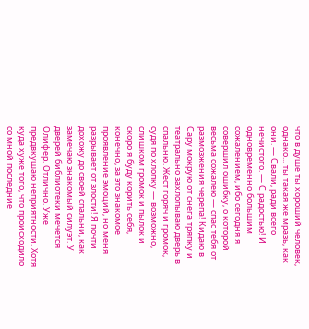что в душе ты хороший человек, однако... ты такая же мразь, как они. — Свали, ради всего нечистого. — С радостью! И одновременно большим сожалением, ибо сегодня я совершил ошибку, о которой весьма сожалею — спас тебя от размозжения черепа! Кидаю в Сару мокрую от снега тряпку и театрально захлопываю дверь в спальню. Жест горяч и громок, судя по хлопку — возможно, слишком громок и пылок и скоро я буду корить себя, конечно, за это знакомое проявление эмоций, но меня разрывает от злости! Я почти дохожу до своей спальни, как замечаю знакомый силуэт. У дверей библиотеки мечется Олифер. Отлично. Уже предвкушаю неприятности. Хотя куда хуже того, что происходило со мной последние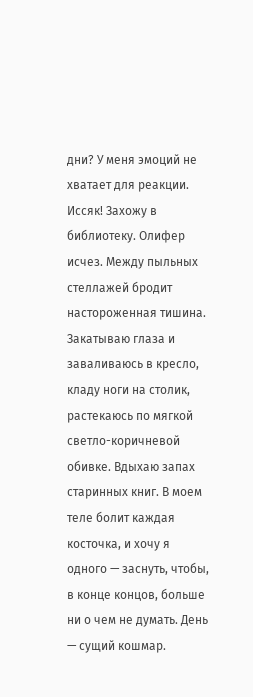дни? У меня эмоций не хватает для реакции. Иссяк! Захожу в библиотеку. Олифер исчез. Между пыльных стеллажей бродит настороженная тишина. Закатываю глаза и заваливаюсь в кресло, кладу ноги на столик, растекаюсь по мягкой светло-коричневой обивке. Вдыхаю запах старинных книг. В моем теле болит каждая косточка, и хочу я одного — заснуть, чтобы, в конце концов, больше ни о чем не думать. День — сущий кошмар.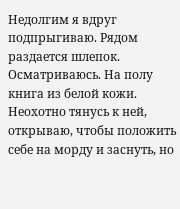Недолгим я вдруг подпрыгиваю. Рядом раздается шлепок. Осматриваюсь. На полу книга из белой кожи. Неохотно тянусь к ней, открываю, чтобы положить себе на морду и заснуть, но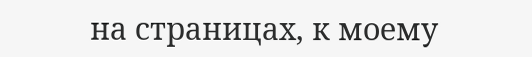на страницах, к моему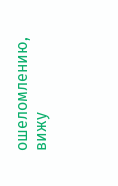ошеломлению, вижу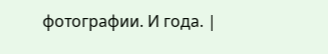фотографии. И года. |